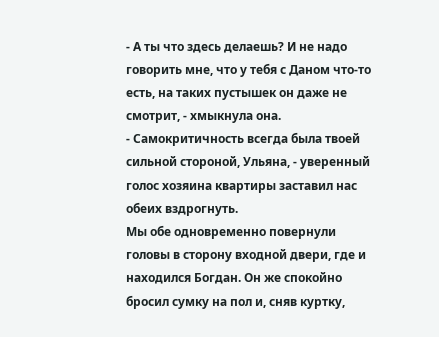- А ты что здесь делаешь? И не надо говорить мне, что у тебя с Даном что-то есть, на таких пустышек он даже не смотрит, - хмыкнула она.
- Самокритичность всегда была твоей сильной стороной, Ульяна, - уверенный голос хозяина квартиры заставил нас обеих вздрогнуть.
Мы обе одновременно повернули головы в сторону входной двери, где и находился Богдан. Он же спокойно бросил сумку на пол и, сняв куртку,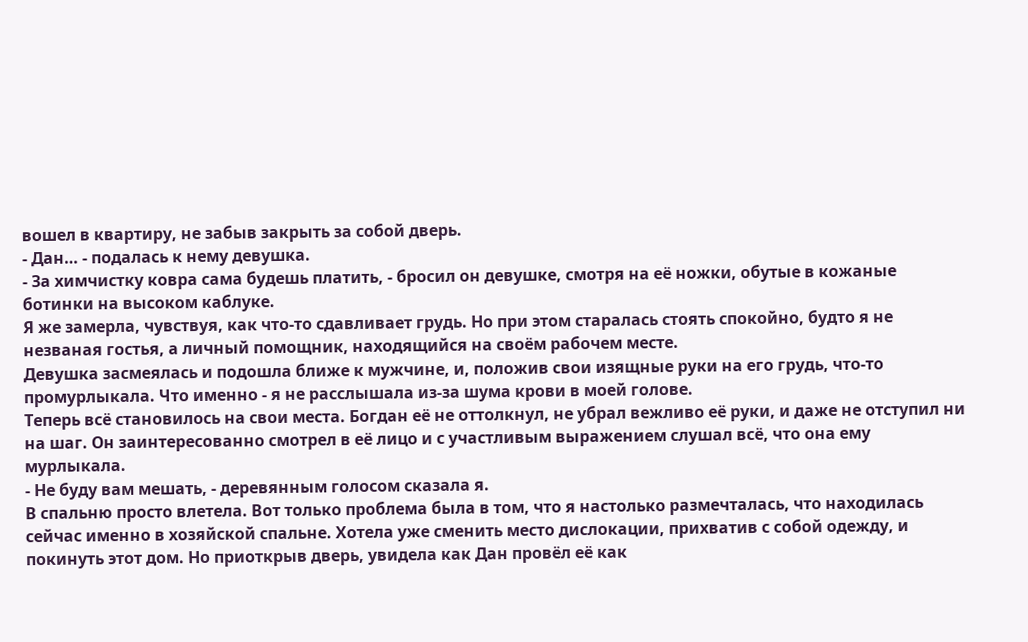вошел в квартиру, не забыв закрыть за собой дверь.
- Дан… - подалась к нему девушка.
- За химчистку ковра сама будешь платить, - бросил он девушке, смотря на её ножки, обутые в кожаные ботинки на высоком каблуке.
Я же замерла, чувствуя, как что-то сдавливает грудь. Но при этом старалась стоять спокойно, будто я не незваная гостья, а личный помощник, находящийся на своём рабочем месте.
Девушка засмеялась и подошла ближе к мужчине, и, положив свои изящные руки на его грудь, что-то промурлыкала. Что именно - я не расслышала из-за шума крови в моей голове.
Теперь всё становилось на свои места. Богдан её не оттолкнул, не убрал вежливо её руки, и даже не отступил ни на шаг. Он заинтересованно смотрел в её лицо и с участливым выражением слушал всё, что она ему мурлыкала.
- Не буду вам мешать, - деревянным голосом сказала я.
В спальню просто влетела. Вот только проблема была в том, что я настолько размечталась, что находилась сейчас именно в хозяйской спальне. Хотела уже сменить место дислокации, прихватив с собой одежду, и покинуть этот дом. Но приоткрыв дверь, увидела как Дан провёл её как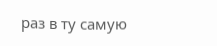раз в ту самую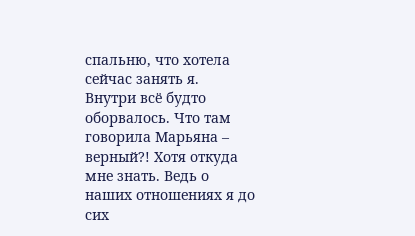спальню, что хотела сейчас занять я.
Внутри всё будто оборвалось. Что там говорила Марьяна – верный?! Хотя откуда мне знать. Ведь о наших отношениях я до сих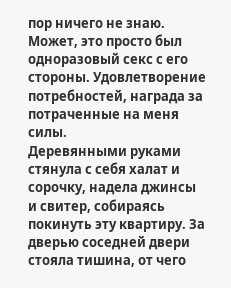пор ничего не знаю. Может, это просто был одноразовый секс с его стороны. Удовлетворение потребностей, награда за потраченные на меня силы.
Деревянными руками стянула с себя халат и сорочку, надела джинсы и свитер, собираясь покинуть эту квартиру. За дверью соседней двери стояла тишина, от чего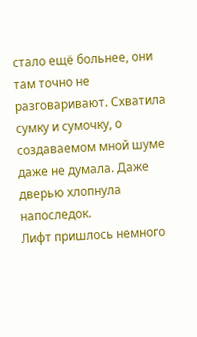стало ещё больнее, они там точно не разговаривают. Схватила сумку и сумочку, о создаваемом мной шуме даже не думала. Даже дверью хлопнула напоследок.
Лифт пришлось немного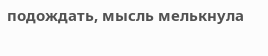подождать, мысль мелькнула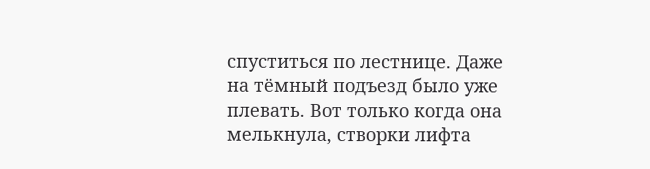спуститься по лестнице. Даже на тёмный подъезд было уже плевать. Вот только когда она мелькнула, створки лифта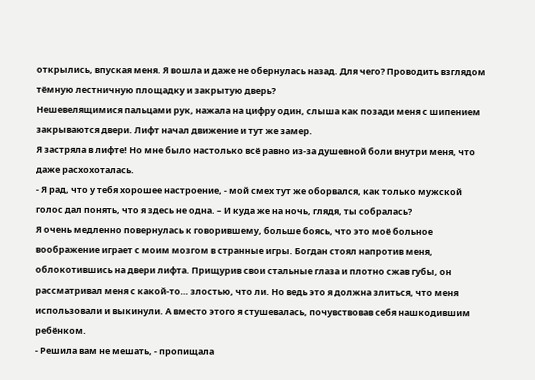открылись, впуская меня. Я вошла и даже не обернулась назад. Для чего? Проводить взглядом тёмную лестничную площадку и закрытую дверь?
Нешевелящимися пальцами рук, нажала на цифру один, слыша как позади меня с шипением закрываются двери. Лифт начал движение и тут же замер.
Я застряла в лифте! Но мне было настолько всё равно из-за душевной боли внутри меня, что даже расхохоталась.
- Я рад, что у тебя хорошее настроение, - мой смех тут же оборвался, как только мужской голос дал понять, что я здесь не одна. – И куда же на ночь, глядя, ты собралась?
Я очень медленно повернулась к говорившему, больше боясь, что это моё больное воображение играет с моим мозгом в странные игры. Богдан стоял напротив меня, облокотившись на двери лифта. Прищурив свои стальные глаза и плотно сжав губы, он рассматривал меня с какой-то… злостью, что ли. Но ведь это я должна злиться, что меня использовали и выкинули. А вместо этого я стушевалась, почувствовав себя нашкодившим ребёнком.
- Решила вам не мешать, - пропищала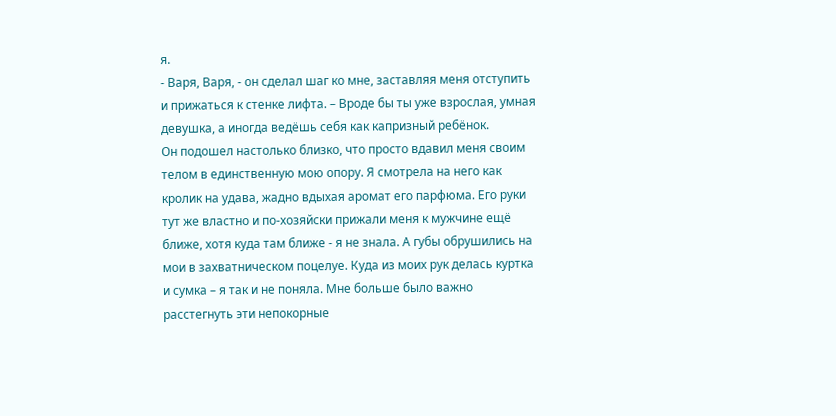я.
- Варя, Варя, - он сделал шаг ко мне, заставляя меня отступить и прижаться к стенке лифта. – Вроде бы ты уже взрослая, умная девушка, а иногда ведёшь себя как капризный ребёнок.
Он подошел настолько близко, что просто вдавил меня своим телом в единственную мою опору. Я смотрела на него как кролик на удава, жадно вдыхая аромат его парфюма. Его руки тут же властно и по-хозяйски прижали меня к мужчине ещё ближе, хотя куда там ближе - я не знала. А губы обрушились на мои в захватническом поцелуе. Куда из моих рук делась куртка и сумка – я так и не поняла. Мне больше было важно расстегнуть эти непокорные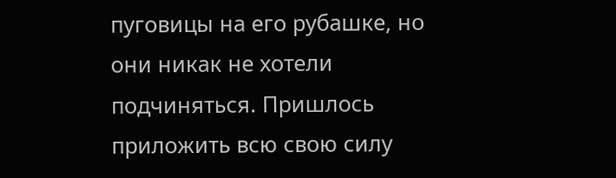пуговицы на его рубашке, но они никак не хотели подчиняться. Пришлось приложить всю свою силу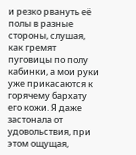и резко рвануть её полы в разные стороны, слушая, как гремят пуговицы по полу кабинки, а мои руки уже прикасаются к горячему бархату его кожи. Я даже застонала от удовольствия, при этом ощущая,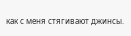как с меня стягивают джинсы.